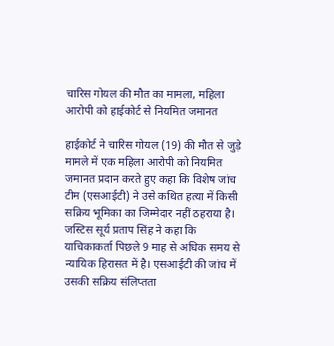चारिस गोयल की मौत का मामला, महिला आरोपी को हाईकोर्ट से नियमित जमानत

हाईकोर्ट ने चारिस गोयल (19) की मौत से जुड़े मामले में एक महिला आरोपी को नियमित जमानत प्रदान करते हुए कहा कि विशेष जांच टीम (एसआईटी) ने उसे कथित हत्या में किसी सक्रिय भूमिका का जिम्मेदार नहीं ठहराया है। जस्टिस सूर्य प्रताप सिंह ने कहा कि याचिकाकर्ता पिछले 9 माह से अधिक समय से न्यायिक हिरासत में है। एसआईटी की जांच में उसकी सक्रिय संलिप्तता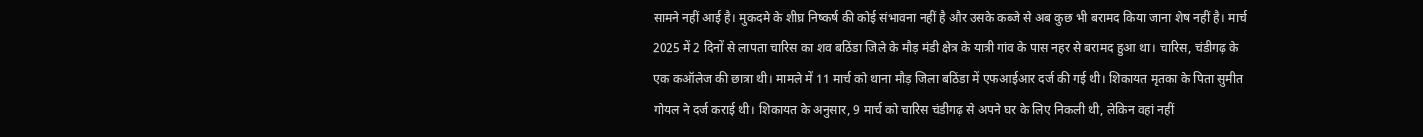सामने नहीं आई है। मुकदमे के शीघ्र निष्कर्ष की कोई संभावना नहीं है और उसके कब्जे से अब कुछ भी बरामद किया जाना शेष नहीं है। मार्च 2025 में 2 दिनों से लापता चारिस का शव बठिंडा जिले के मौड़ मंडी क्षेत्र के यात्री गांव के पास नहर से बरामद हुआ था। चारिस, चंडीगढ़ के एक कऑलेज की छात्रा थी। मामले में 11 मार्च को थाना मौड़ जिला बठिंडा में एफआईआर दर्ज की गई थी। शिकायत मृतका के पिता सुमीत गोयल ने दर्ज कराई थी। शिकायत के अनुसार, 9 मार्च को चारिस चंडीगढ़ से अपने घर के लिए निकली थी, लेकिन वहां नहीं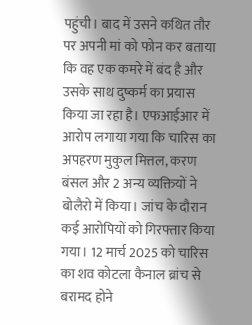पहुंची। बाद में उसने कथित तौर पर अपनी मां को फोन कर बताया कि वह एक कमरे में बंद है और उसके साथ दुष्कर्म का प्रयास किया जा रहा है। एफआईआर में आरोप लगाया गया कि चारिस का अपहरण मुकुल मित्तल, करण बंसल और 2 अन्य व्यक्तियों ने बोलैरो में किया। जांच के दौरान कई आरोपियों को गिरफ्तार किया गया। 12 मार्च 2025 को चारिस का शव कोटला कैनाल ब्रांच से बरामद होने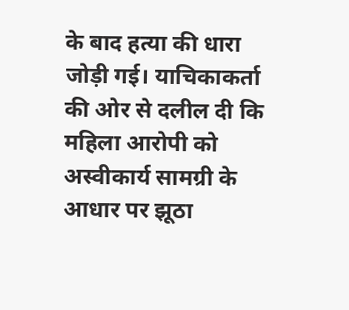के बाद हत्या की धारा जोड़ी गई। याचिकाकर्ता की ओर से दलील दी कि महिला आरोपी को अस्वीकार्य सामग्री के आधार पर झूठा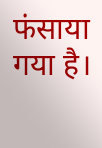फंसाया गया है।